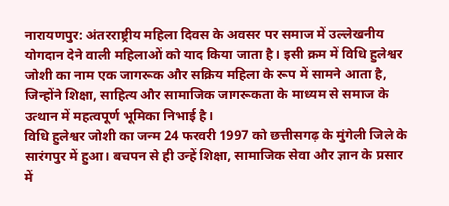नारायणपुर: अंतरराष्ट्रीय महिला दिवस के अवसर पर समाज में उल्लेखनीय योगदान देने वाली महिलाओं को याद किया जाता है। इसी क्रम में विधि हुलेश्वर जोशी का नाम एक जागरूक और सक्रिय महिला के रूप में सामने आता है, जिन्होंने शिक्षा, साहित्य और सामाजिक जागरूकता के माध्यम से समाज के उत्थान में महत्वपूर्ण भूमिका निभाई है।
विधि हुलेश्वर जोशी का जन्म 24 फरवरी 1997 को छत्तीसगढ़ के मुंगेली जिले के सारंगपुर में हुआ। बचपन से ही उन्हें शिक्षा, सामाजिक सेवा और ज्ञान के प्रसार में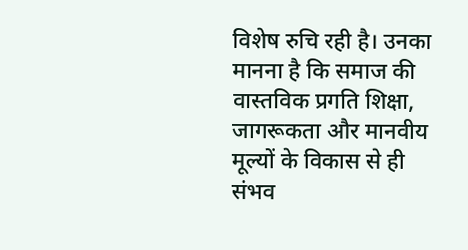विशेष रुचि रही है। उनका मानना है कि समाज की वास्तविक प्रगति शिक्षा, जागरूकता और मानवीय मूल्यों के विकास से ही संभव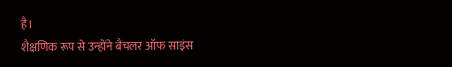है।
शैक्षणिक रूप से उन्होंने बैचलर ऑफ साइंस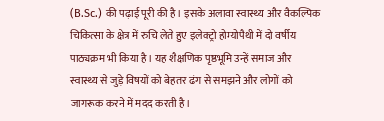(B.Sc.) की पढ़ाई पूरी की है। इसके अलावा स्वास्थ्य और वैकल्पिक चिकित्सा के क्षेत्र में रुचि लेते हुए इलेक्ट्रो होम्योपैथी में दो वर्षीय पाठ्यक्रम भी किया है। यह शैक्षणिक पृष्ठभूमि उन्हें समाज और स्वास्थ्य से जुड़े विषयों को बेहतर ढंग से समझने और लोगों को जागरूक करने में मदद करती है।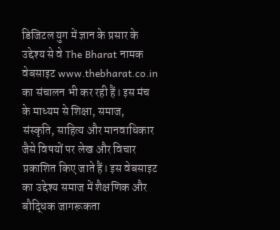डिजिटल युग में ज्ञान के प्रसार के उद्देश्य से वे The Bharat नामक वेबसाइट www.thebharat.co.in का संचालन भी कर रही हैं। इस मंच के माध्यम से शिक्षा, समाज, संस्कृति, साहित्य और मानवाधिकार जैसे विषयों पर लेख और विचार प्रकाशित किए जाते हैं। इस वेबसाइट का उद्देश्य समाज में शैक्षणिक और बौद्धिक जागरूकता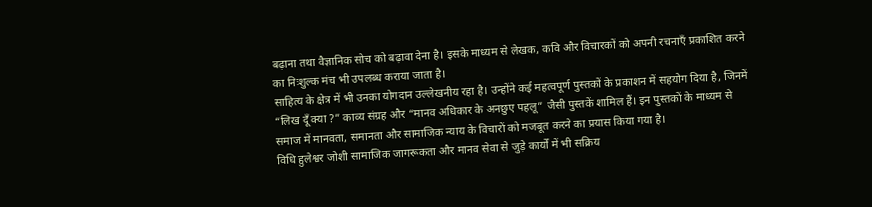बढ़ाना तथा वैज्ञानिक सोच को बढ़ावा देना है। इसके माध्यम से लेखक, कवि और विचारकों को अपनी रचनाएँ प्रकाशित करने का निःशुल्क मंच भी उपलब्ध कराया जाता है।
साहित्य के क्षेत्र में भी उनका योगदान उल्लेखनीय रहा है। उन्होंने कई महत्वपूर्ण पुस्तकों के प्रकाशन में सहयोग दिया है, जिनमें “लिख दूँ क्या ?” काव्य संग्रह और “मानव अधिकार के अनछुए पहलू” जैसी पुस्तकें शामिल हैं। इन पुस्तकों के माध्यम से समाज में मानवता, समानता और सामाजिक न्याय के विचारों को मजबूत करने का प्रयास किया गया है।
विधि हुलेश्वर जोशी सामाजिक जागरूकता और मानव सेवा से जुड़े कार्यों में भी सक्रिय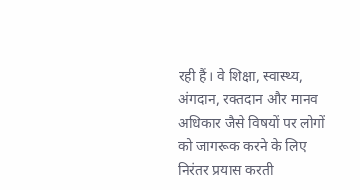रही हैं। वे शिक्षा, स्वास्थ्य, अंगदान, रक्तदान और मानव अधिकार जैसे विषयों पर लोगों को जागरूक करने के लिए निरंतर प्रयास करती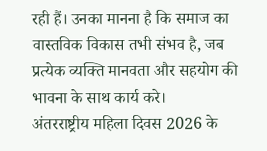रही हैं। उनका मानना है कि समाज का वास्तविक विकास तभी संभव है, जब प्रत्येक व्यक्ति मानवता और सहयोग की भावना के साथ कार्य करे।
अंतरराष्ट्रीय महिला दिवस 2026 के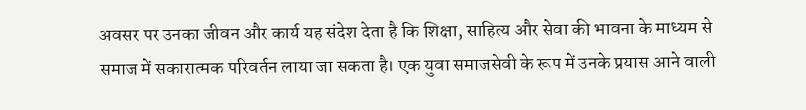अवसर पर उनका जीवन और कार्य यह संदेश देता है कि शिक्षा, साहित्य और सेवा की भावना के माध्यम से समाज में सकारात्मक परिवर्तन लाया जा सकता है। एक युवा समाजसेवी के रूप में उनके प्रयास आने वाली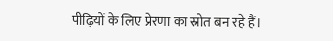पीढ़ियों के लिए प्रेरणा का स्रोत बन रहे हैं।